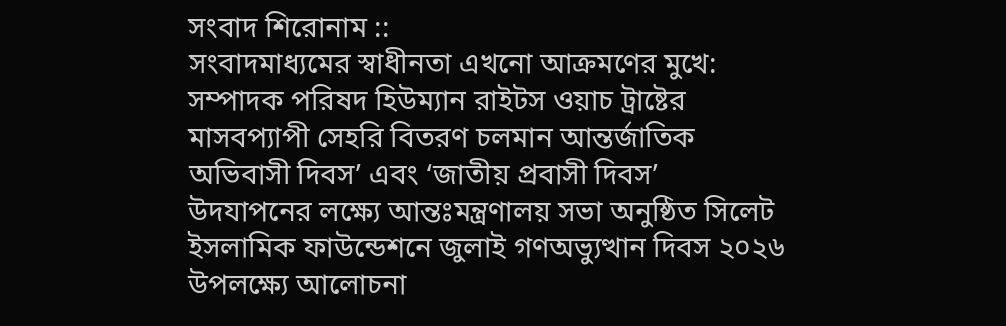সংবাদ শিরোনাম ::
সংবাদমাধ্যমের স্বাধীনতা এখনো আক্রমণের মুখে: সম্পাদক পরিষদ হিউম্যান রাইটস ওয়াচ ট্রাষ্টের মাসবপ্যাপী সেহরি বিতরণ চলমান আন্তর্জাতিক অভিবাসী দিবস’ এবং ‘জাতীয় প্রবাসী দিবস’ উদযাপনের লক্ষ্যে আন্তঃমন্ত্রণালয় সভা অনুষ্ঠিত সিলেট ইসলামিক ফাউন্ডেশনে জুলাই গণঅভ্যুত্থান দিবস ২০২৬ উপলক্ষ্যে আলোচনা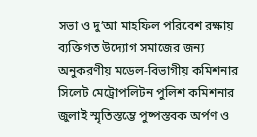সভা ও দু’আ মাহফিল পরিবেশ রক্ষায় ব্যক্তিগত উদ্যোগ সমাজের জন্য অনুকরণীয় মডেল-বিভাগীয় কমিশনার সিলেট মেট্রোপলিটন পুলিশ কমিশনার জুলাই স্মৃতিস্তম্ভে পুষ্পস্তবক অর্পণ ও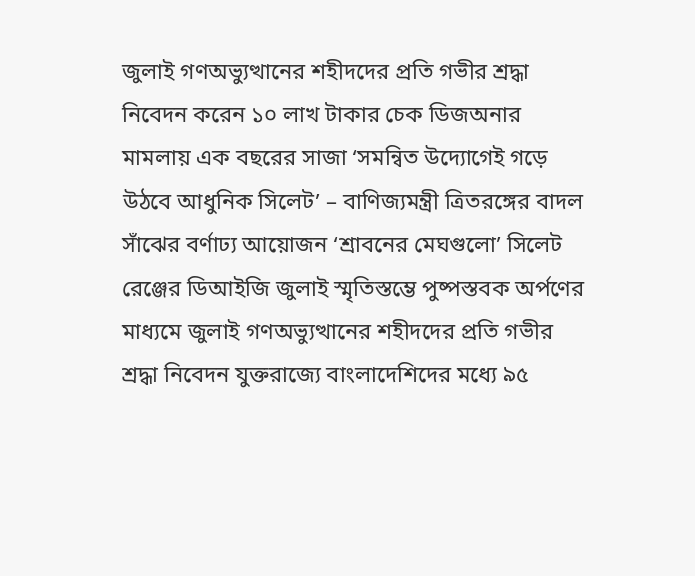জুলাই গণঅভ্যুত্থানের শহীদদের প্রতি গভীর শ্রদ্ধা নিবেদন করেন ১০ লাখ টাকার চেক ডিজঅনার মামলায় এক বছরের সাজা ‘সমন্বিত উদ্যোগেই গড়ে উঠবে আধুনিক সিলেট’ – বাণিজ্যমন্ত্রী ত্রিতরঙ্গের বাদল সাঁঝের বর্ণাঢ্য আয়োজন ‘শ্রাবনের মেঘগুলো’ সিলেট রেঞ্জের ডিআইজি জুলাই স্মৃতিস্তম্ভে পুষ্পস্তবক অর্পণের মাধ্যমে জুলাই গণঅভ্যুত্থানের শহীদদের প্রতি গভীর শ্রদ্ধা নিবেদন যুক্তরাজ্যে বাংলাদেশিদের মধ্যে ৯৫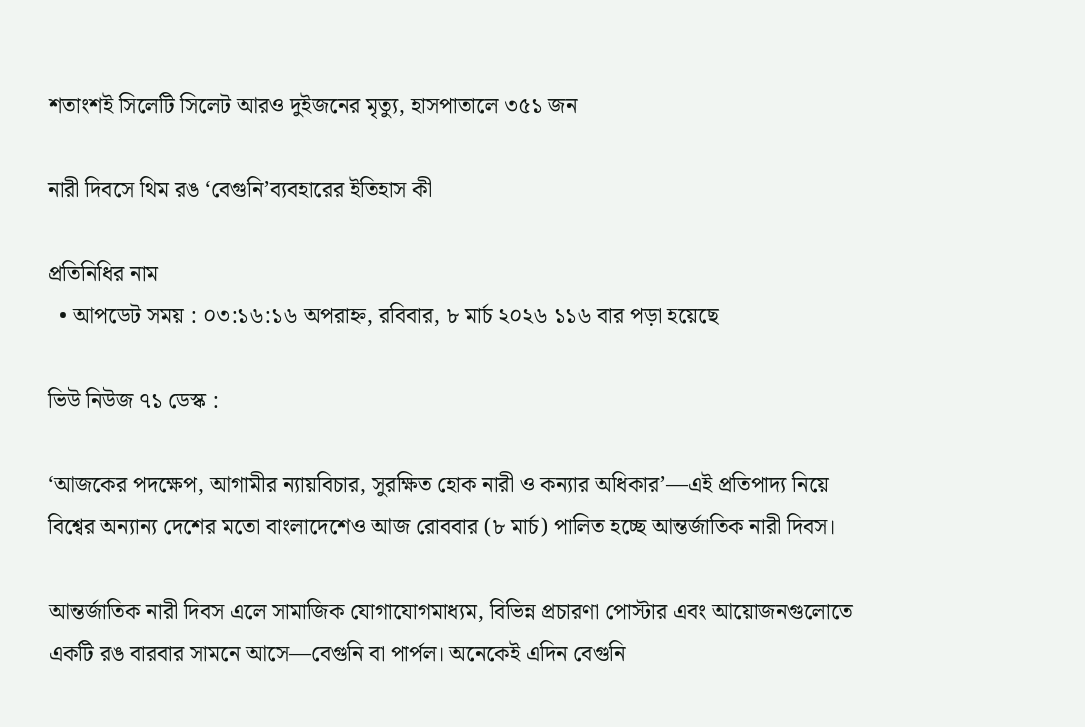শতাংশই সিলেটি সিলেট আরও দুইজনের মৃত্যু, হাসপাতালে ৩৫১ জন

নারী দিবসে থিম রঙ ‘বেগুনি’ব্যবহারের ইতিহাস কী

প্রতিনিধির নাম
  • আপডেট সময় : ০৩:১৬:১৬ অপরাহ্ন, রবিবার, ৮ মার্চ ২০২৬ ১১৬ বার পড়া হয়েছে

ভিউ নিউজ ৭১ ডেস্ক :

‘আজকের পদক্ষেপ, আগামীর ন্যায়বিচার, সুরক্ষিত হোক নারী ও কন্যার অধিকার’—এই প্রতিপাদ্য নিয়ে বিশ্বের অন্যান্য দেশের মতো বাংলাদেশেও আজ রোববার (৮ মার্চ) পালিত হচ্ছে আন্তর্জাতিক নারী দিবস।

আন্তর্জাতিক নারী দিবস এলে সামাজিক যোগাযোগমাধ্যম, বিভিন্ন প্রচারণা পোস্টার এবং আয়োজনগুলোতে একটি রঙ বারবার সামনে আসে—বেগুনি বা পার্পল। অনেকেই এদিন বেগুনি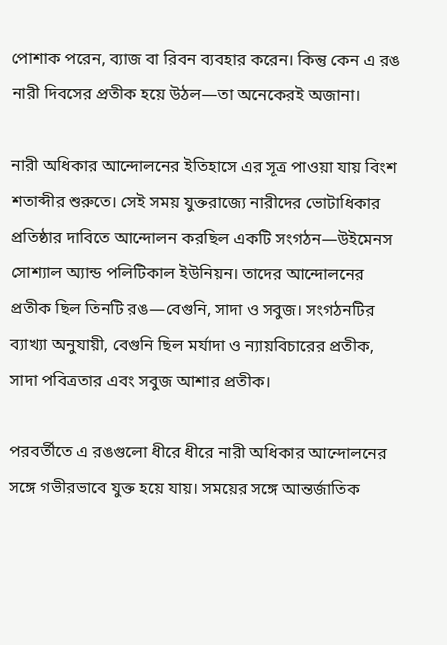পোশাক পরেন, ব্যাজ বা রিবন ব্যবহার করেন। কিন্তু কেন এ রঙ নারী দিবসের প্রতীক হয়ে উঠল—তা অনেকেরই অজানা।

নারী অধিকার আন্দোলনের ইতিহাসে এর সূত্র পাওয়া যায় বিংশ শতাব্দীর শুরুতে। সেই সময় যুক্তরাজ্যে নারীদের ভোটাধিকার প্রতিষ্ঠার দাবিতে আন্দোলন করছিল একটি সংগঠন—উইমেনস সোশ্যাল অ্যান্ড পলিটিকাল ইউনিয়ন। তাদের আন্দোলনের প্রতীক ছিল তিনটি রঙ—বেগুনি, সাদা ও সবুজ। সংগঠনটির ব্যাখ্যা অনুযায়ী, বেগুনি ছিল মর্যাদা ও ন্যায়বিচারের প্রতীক, সাদা পবিত্রতার এবং সবুজ আশার প্রতীক।

পরবর্তীতে এ রঙগুলো ধীরে ধীরে নারী অধিকার আন্দোলনের সঙ্গে গভীরভাবে যুক্ত হয়ে যায়। সময়ের সঙ্গে আন্তর্জাতিক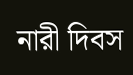নারী দিবস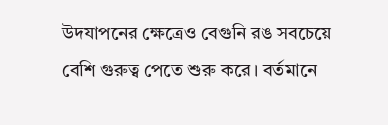উদযাপনের ক্ষেত্রেও বেগুনি রঙ সবচেয়ে বেশি গুরুত্ব পেতে শুরু করে। বর্তমানে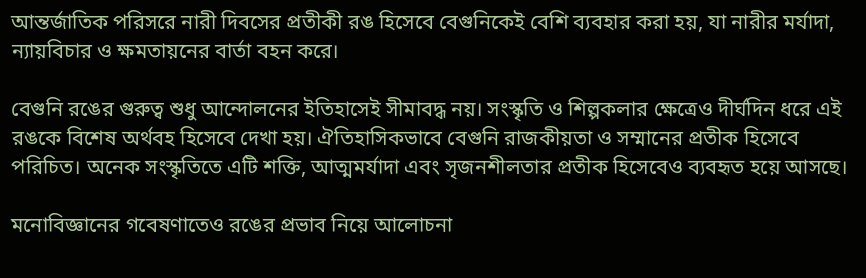আন্তর্জাতিক পরিসরে নারী দিবসের প্রতীকী রঙ হিসেবে বেগুনিকেই বেশি ব্যবহার করা হয়, যা নারীর মর্যাদা, ন্যায়বিচার ও ক্ষমতায়নের বার্তা বহন করে।

বেগুনি রঙের গুরুত্ব শুধু আন্দোলনের ইতিহাসেই সীমাবদ্ধ নয়। সংস্কৃতি ও শিল্পকলার ক্ষেত্রেও দীর্ঘদিন ধরে এই রঙকে বিশেষ অর্থবহ হিসেবে দেখা হয়। ঐতিহাসিকভাবে বেগুনি রাজকীয়তা ও সম্মানের প্রতীক হিসেবে পরিচিত। অনেক সংস্কৃতিতে এটি শক্তি, আত্মমর্যাদা এবং সৃজনশীলতার প্রতীক হিসেবেও ব্যবহৃত হয়ে আসছে।

মনোবিজ্ঞানের গবেষণাতেও রঙের প্রভাব নিয়ে আলোচনা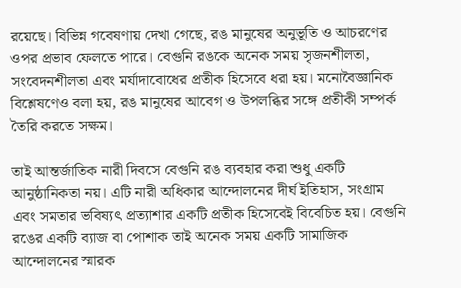রয়েছে। বিভিন্ন গবেষণায় দেখা গেছে, রঙ মানুষের অনুভূতি ও আচরণের ওপর প্রভাব ফেলতে পারে। বেগুনি রঙকে অনেক সময় সৃজনশীলতা, সংবেদনশীলতা এবং মর্যাদাবোধের প্রতীক হিসেবে ধরা হয়। মনোবৈজ্ঞানিক বিশ্লেষণেও বলা হয়, রঙ মানুষের আবেগ ও উপলব্ধির সঙ্গে প্রতীকী সম্পর্ক তৈরি করতে সক্ষম।

তাই আন্তর্জাতিক নারী দিবসে বেগুনি রঙ ব্যবহার করা শুধু একটি আনুষ্ঠানিকতা নয়। এটি নারী অধিকার আন্দোলনের দীর্ঘ ইতিহাস, সংগ্রাম এবং সমতার ভবিষ্যৎ প্রত্যাশার একটি প্রতীক হিসেবেই বিবেচিত হয়। বেগুনি রঙের একটি ব্যাজ বা পোশাক তাই অনেক সময় একটি সামাজিক আন্দোলনের স্মারক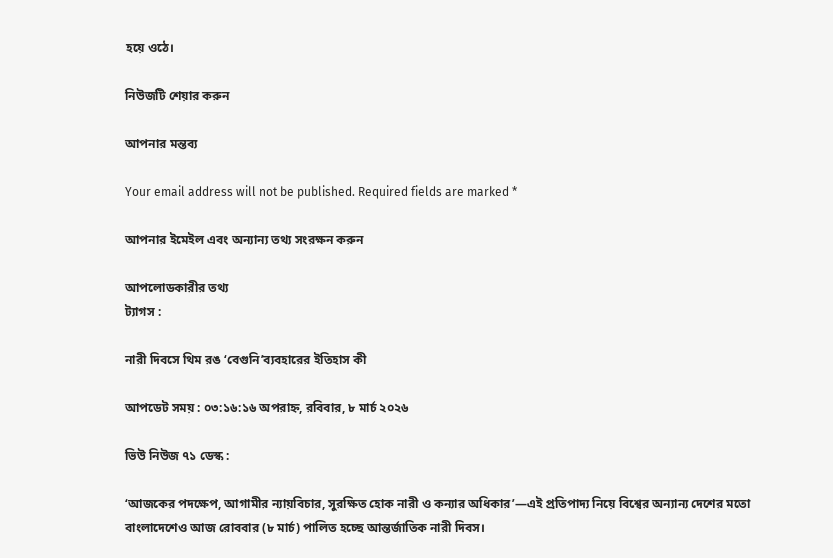হয়ে ওঠে।

নিউজটি শেয়ার করুন

আপনার মন্তব্য

Your email address will not be published. Required fields are marked *

আপনার ইমেইল এবং অন্যান্য তথ্য সংরক্ষন করুন

আপলোডকারীর তথ্য
ট্যাগস :

নারী দিবসে থিম রঙ ‘বেগুনি’ব্যবহারের ইতিহাস কী

আপডেট সময় : ০৩:১৬:১৬ অপরাহ্ন, রবিবার, ৮ মার্চ ২০২৬

ভিউ নিউজ ৭১ ডেস্ক :

‘আজকের পদক্ষেপ, আগামীর ন্যায়বিচার, সুরক্ষিত হোক নারী ও কন্যার অধিকার’—এই প্রতিপাদ্য নিয়ে বিশ্বের অন্যান্য দেশের মতো বাংলাদেশেও আজ রোববার (৮ মার্চ) পালিত হচ্ছে আন্তর্জাতিক নারী দিবস।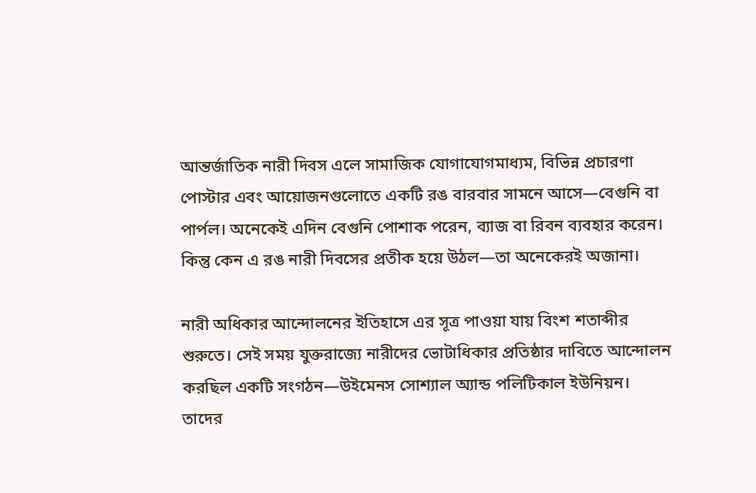আন্তর্জাতিক নারী দিবস এলে সামাজিক যোগাযোগমাধ্যম, বিভিন্ন প্রচারণা পোস্টার এবং আয়োজনগুলোতে একটি রঙ বারবার সামনে আসে—বেগুনি বা পার্পল। অনেকেই এদিন বেগুনি পোশাক পরেন, ব্যাজ বা রিবন ব্যবহার করেন। কিন্তু কেন এ রঙ নারী দিবসের প্রতীক হয়ে উঠল—তা অনেকেরই অজানা।

নারী অধিকার আন্দোলনের ইতিহাসে এর সূত্র পাওয়া যায় বিংশ শতাব্দীর শুরুতে। সেই সময় যুক্তরাজ্যে নারীদের ভোটাধিকার প্রতিষ্ঠার দাবিতে আন্দোলন করছিল একটি সংগঠন—উইমেনস সোশ্যাল অ্যান্ড পলিটিকাল ইউনিয়ন। তাদের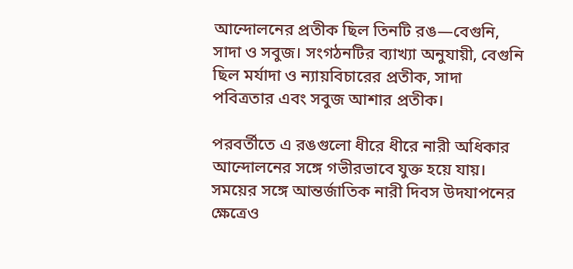আন্দোলনের প্রতীক ছিল তিনটি রঙ—বেগুনি, সাদা ও সবুজ। সংগঠনটির ব্যাখ্যা অনুযায়ী, বেগুনি ছিল মর্যাদা ও ন্যায়বিচারের প্রতীক, সাদা পবিত্রতার এবং সবুজ আশার প্রতীক।

পরবর্তীতে এ রঙগুলো ধীরে ধীরে নারী অধিকার আন্দোলনের সঙ্গে গভীরভাবে যুক্ত হয়ে যায়। সময়ের সঙ্গে আন্তর্জাতিক নারী দিবস উদযাপনের ক্ষেত্রেও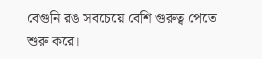বেগুনি রঙ সবচেয়ে বেশি গুরুত্ব পেতে শুরু করে।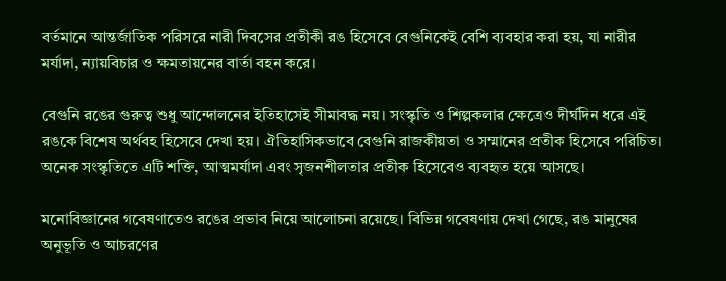বর্তমানে আন্তর্জাতিক পরিসরে নারী দিবসের প্রতীকী রঙ হিসেবে বেগুনিকেই বেশি ব্যবহার করা হয়, যা নারীর মর্যাদা, ন্যায়বিচার ও ক্ষমতায়নের বার্তা বহন করে।

বেগুনি রঙের গুরুত্ব শুধু আন্দোলনের ইতিহাসেই সীমাবদ্ধ নয়। সংস্কৃতি ও শিল্পকলার ক্ষেত্রেও দীর্ঘদিন ধরে এই রঙকে বিশেষ অর্থবহ হিসেবে দেখা হয়। ঐতিহাসিকভাবে বেগুনি রাজকীয়তা ও সম্মানের প্রতীক হিসেবে পরিচিত। অনেক সংস্কৃতিতে এটি শক্তি, আত্মমর্যাদা এবং সৃজনশীলতার প্রতীক হিসেবেও ব্যবহৃত হয়ে আসছে।

মনোবিজ্ঞানের গবেষণাতেও রঙের প্রভাব নিয়ে আলোচনা রয়েছে। বিভিন্ন গবেষণায় দেখা গেছে, রঙ মানুষের অনুভূতি ও আচরণের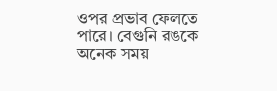ওপর প্রভাব ফেলতে পারে। বেগুনি রঙকে অনেক সময়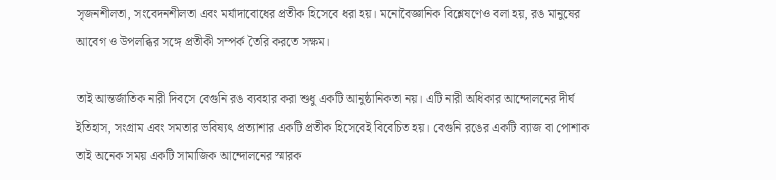সৃজনশীলতা, সংবেদনশীলতা এবং মর্যাদাবোধের প্রতীক হিসেবে ধরা হয়। মনোবৈজ্ঞানিক বিশ্লেষণেও বলা হয়, রঙ মানুষের আবেগ ও উপলব্ধির সঙ্গে প্রতীকী সম্পর্ক তৈরি করতে সক্ষম।

তাই আন্তর্জাতিক নারী দিবসে বেগুনি রঙ ব্যবহার করা শুধু একটি আনুষ্ঠানিকতা নয়। এটি নারী অধিকার আন্দোলনের দীর্ঘ ইতিহাস, সংগ্রাম এবং সমতার ভবিষ্যৎ প্রত্যাশার একটি প্রতীক হিসেবেই বিবেচিত হয়। বেগুনি রঙের একটি ব্যাজ বা পোশাক তাই অনেক সময় একটি সামাজিক আন্দোলনের স্মারক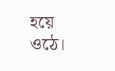হয়ে ওঠে।